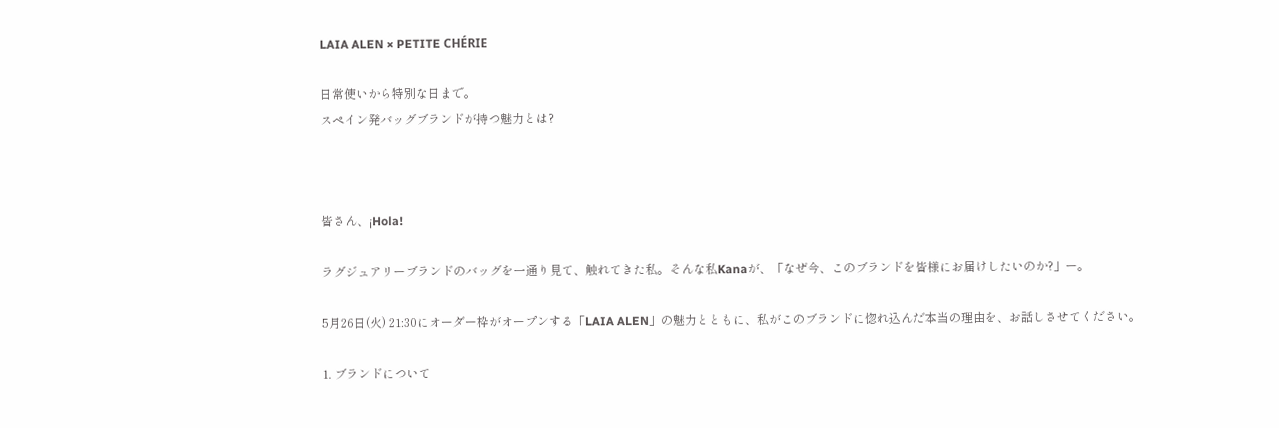LAIA ALEN × PETITE CHÉRIE

日常使いから特別な日まで。
スペイン発バッグブランドが持つ魅力とは?



皆さん、¡Hola!

ラグジュアリーブランドのバッグを一通り見て、触れてきた私。そんな私Kanaが、「なぜ今、このブランドを皆様にお届けしたいのか?」ー。

5月26日(火) 21:30にオーダー枠がオープンする「LAIA ALEN」の魅力とともに、私がこのブランドに惚れ込んだ本当の理由を、お話しさせてください。

1. ブランドについて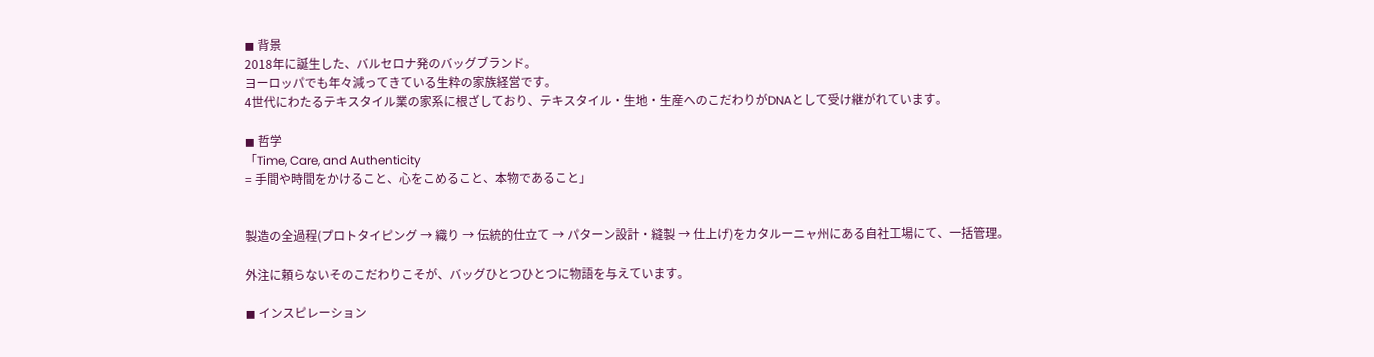◼ 背景
2018年に誕生した、バルセロナ発のバッグブランド。
ヨーロッパでも年々減ってきている生粋の家族経営です。
4世代にわたるテキスタイル業の家系に根ざしており、テキスタイル・生地・生産へのこだわりがDNAとして受け継がれています。

◼ 哲学
「Time, Care, and Authenticity
= 手間や時間をかけること、心をこめること、本物であること」


製造の全過程(プロトタイピング → 織り → 伝統的仕立て → パターン設計・縫製 → 仕上げ)をカタルーニャ州にある自社工場にて、一括管理。

外注に頼らないそのこだわりこそが、バッグひとつひとつに物語を与えています。

◼ インスピレーション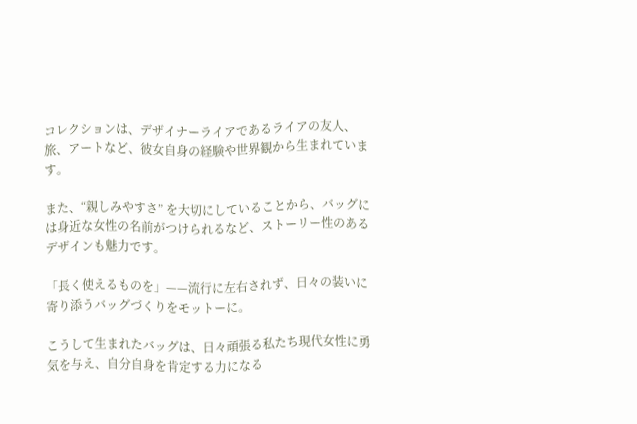コレクションは、デザイナーライアであるライアの友人、旅、アートなど、彼女自身の経験や世界観から生まれています。

また、“親しみやすさ” を大切にしていることから、バッグには身近な女性の名前がつけられるなど、ストーリー性のあるデザインも魅力です。

「長く使えるものを」——流行に左右されず、日々の装いに寄り添うバッグづくりをモットーに。

こうして生まれたバッグは、日々頑張る私たち現代女性に勇気を与え、自分自身を肯定する力になる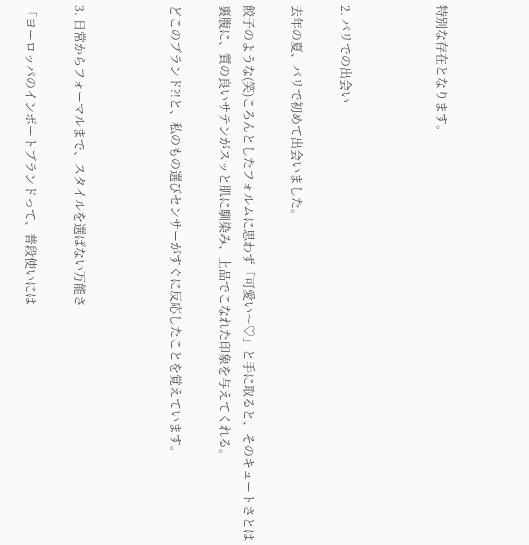特別な存在となります。



2. パリでの出会い

去年の夏、パリで初めて出会いました。

餃子のような(笑)ころんとしたフォルムに思わず「可愛い〜♡」と手に取ると、そのキュートさとは裏腹に、質の良いサテンがスッと肌に馴染み、上品でこなれた印象を与えてくれる。

どこのブランド?!と、私のもの選びセンサーがすぐに反応したことを覚えています。



3. 日常からフォーマルまで、スタイルを選ばない万能さ

「ヨーロッパのインポートブランドって、普段使いには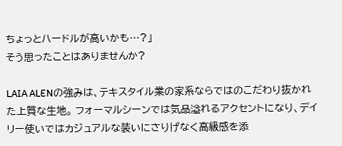ちょっとハードルが高いかも…?」
そう思ったことはありませんか?

LAIA ALENの強みは、テキスタイル業の家系ならではのこだわり抜かれた上質な生地。 フォーマルシーンでは気品溢れるアクセントになり、デイリー使いではカジュアルな装いにさりげなく高級感を添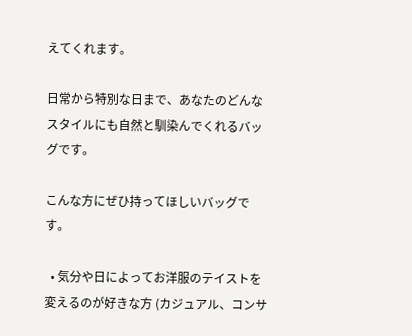えてくれます。

日常から特別な日まで、あなたのどんなスタイルにも自然と馴染んでくれるバッグです。

こんな方にぜひ持ってほしいバッグです。

  • 気分や日によってお洋服のテイストを変えるのが好きな方 (カジュアル、コンサ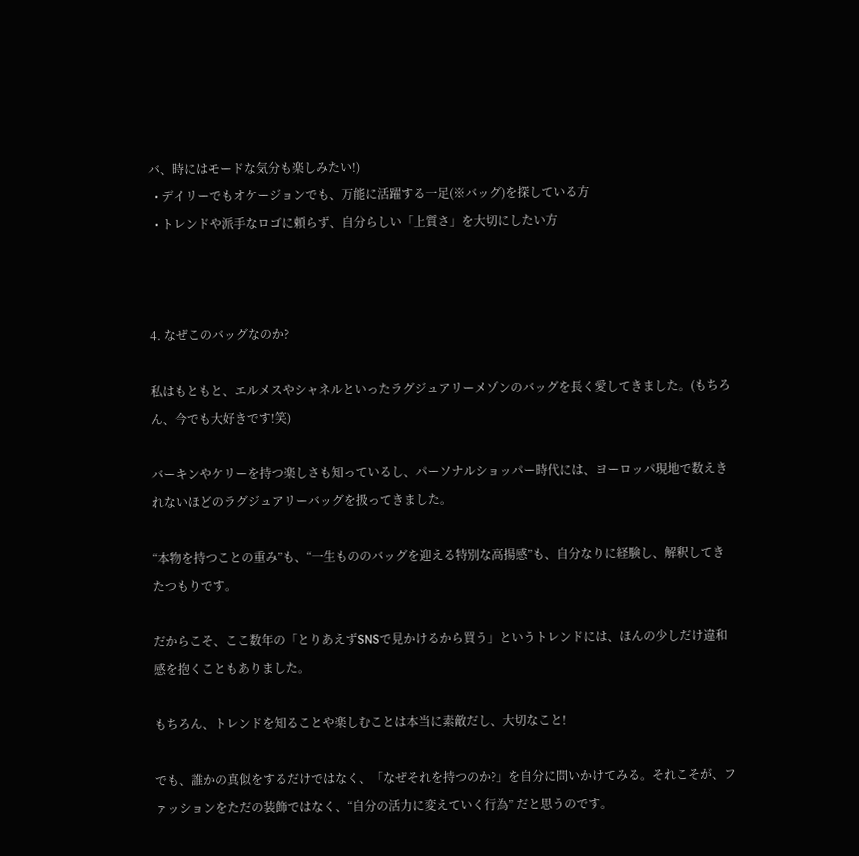バ、時にはモードな気分も楽しみたい!)
  • デイリーでもオケージョンでも、万能に活躍する一足(※バッグ)を探している方
  • トレンドや派手なロゴに頼らず、自分らしい「上質さ」を大切にしたい方



4. なぜこのバッグなのか?

私はもともと、エルメスやシャネルといったラグジュアリーメゾンのバッグを長く愛してきました。(もちろん、今でも大好きです!笑)

バーキンやケリーを持つ楽しさも知っているし、パーソナルショッパー時代には、ヨーロッパ現地で数えきれないほどのラグジュアリーバッグを扱ってきました。

“本物を持つことの重み”も、“一生もののバッグを迎える特別な高揚感”も、自分なりに経験し、解釈してきたつもりです。

だからこそ、ここ数年の「とりあえずSNSで見かけるから買う」というトレンドには、ほんの少しだけ違和感を抱くこともありました。

もちろん、トレンドを知ることや楽しむことは本当に素敵だし、大切なこと!

でも、誰かの真似をするだけではなく、「なぜそれを持つのか?」を自分に問いかけてみる。それこそが、ファッションをただの装飾ではなく、“自分の活力に変えていく行為” だと思うのです。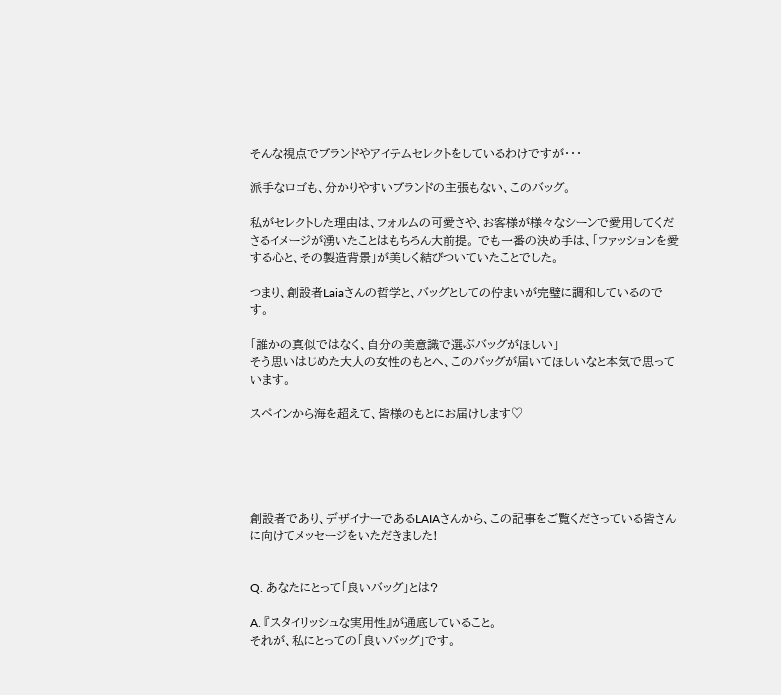そんな視点でブランドやアイテムセレクトをしているわけですが・・・

派手なロゴも、分かりやすいブランドの主張もない、このバッグ。

私がセレクトした理由は、フォルムの可愛さや、お客様が様々なシーンで愛用してくださるイメージが湧いたことはもちろん大前提。 でも一番の決め手は、「ファッションを愛する心と、その製造背景」が美しく結びついていたことでした。

つまり、創設者Laiaさんの哲学と、バッグとしての佇まいが完璧に調和しているのです。

「誰かの真似ではなく、自分の美意識で選ぶバッグがほしい」
そう思いはじめた大人の女性のもとへ、このバッグが届いてほしいなと本気で思っています。

スペインから海を超えて、皆様のもとにお届けします♡





創設者であり、デザイナーであるLAIAさんから、この記事をご覧くださっている皆さんに向けてメッセージをいただきました!


Q. あなたにとって「良いバッグ」とは?

A. 『スタイリッシュな実用性』が通底していること。
それが、私にとっての「良いバッグ」です。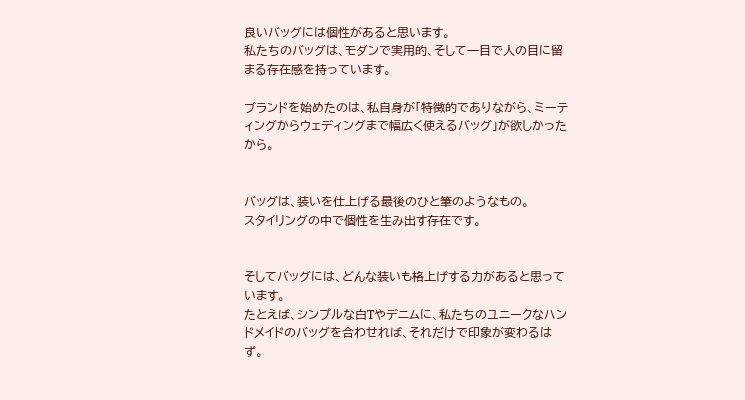良いバッグには個性があると思います。
私たちのバッグは、モダンで実用的、そして一目で人の目に留まる存在感を持っています。

ブランドを始めたのは、私自身が「特徴的でありながら、ミーティングからウェディングまで幅広く使えるバッグ」が欲しかったから。


バッグは、装いを仕上げる最後のひと筆のようなもの。
スタイリングの中で個性を生み出す存在です。


そしてバッグには、どんな装いも格上げする力があると思っています。
たとえば、シンプルな白Tやデニムに、私たちのユニークなハンドメイドのバッグを合わせれば、それだけで印象が変わるはず。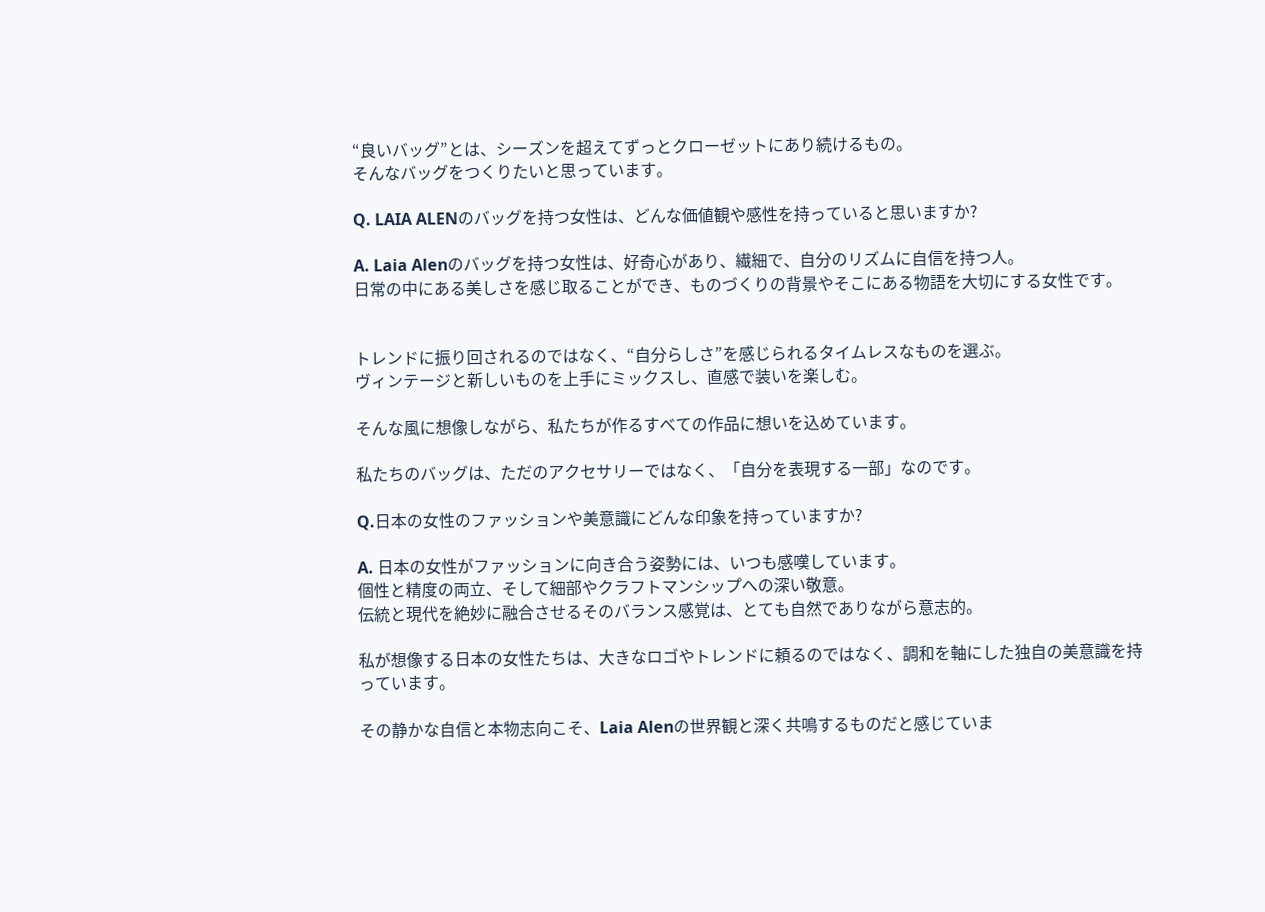“良いバッグ”とは、シーズンを超えてずっとクローゼットにあり続けるもの。
そんなバッグをつくりたいと思っています。

Q. LAIA ALENのバッグを持つ女性は、どんな価値観や感性を持っていると思いますか?

A. Laia Alenのバッグを持つ女性は、好奇心があり、繊細で、自分のリズムに自信を持つ人。
日常の中にある美しさを感じ取ることができ、ものづくりの背景やそこにある物語を大切にする女性です。


トレンドに振り回されるのではなく、“自分らしさ”を感じられるタイムレスなものを選ぶ。
ヴィンテージと新しいものを上手にミックスし、直感で装いを楽しむ。

そんな風に想像しながら、私たちが作るすべての作品に想いを込めています。

私たちのバッグは、ただのアクセサリーではなく、「自分を表現する一部」なのです。

Q.日本の女性のファッションや美意識にどんな印象を持っていますか?

A. 日本の女性がファッションに向き合う姿勢には、いつも感嘆しています。
個性と精度の両立、そして細部やクラフトマンシップへの深い敬意。
伝統と現代を絶妙に融合させるそのバランス感覚は、とても自然でありながら意志的。

私が想像する日本の女性たちは、大きなロゴやトレンドに頼るのではなく、調和を軸にした独自の美意識を持っています。

その静かな自信と本物志向こそ、Laia Alenの世界観と深く共鳴するものだと感じていま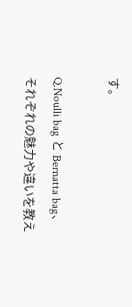す。

Q.Noulli bag と Bernatta bag、それぞれの魅力や違いを教え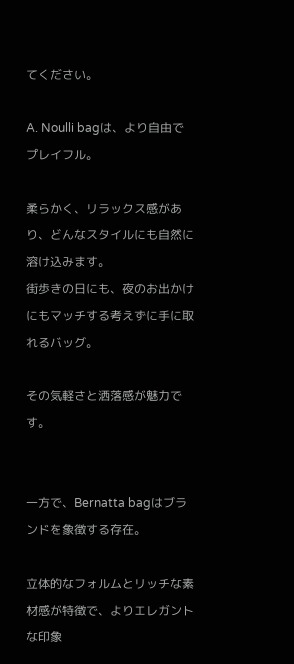てください。

A. Noulli bagは、より自由でプレイフル。

柔らかく、リラックス感があり、どんなスタイルにも自然に溶け込みます。
街歩きの日にも、夜のお出かけにもマッチする考えずに手に取れるバッグ。

その気軽さと洒落感が魅力です。


一方で、Bernatta bagはブランドを象徴する存在。

立体的なフォルムとリッチな素材感が特徴で、よりエレガントな印象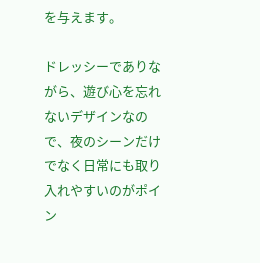を与えます。

ドレッシーでありながら、遊び心を忘れないデザインなので、夜のシーンだけでなく日常にも取り入れやすいのがポイン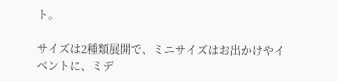ト。

サイズは2種類展開で、ミニサイズはお出かけやイベントに、ミデ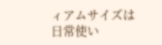ィアムサイズは日常使い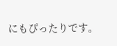にもぴったりです。